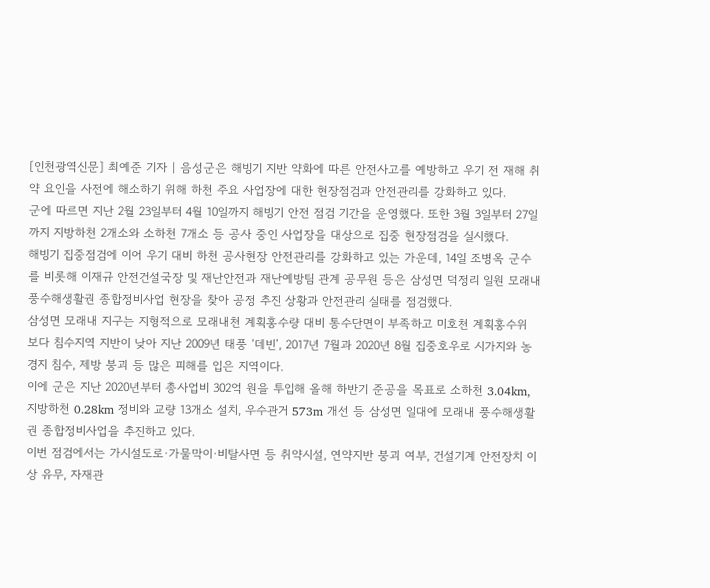[인천광역신문] 최예준 기자 | 음성군은 해빙기 지반 약화에 따른 안전사고를 예방하고 우기 전 재해 취약 요인을 사전에 해소하기 위해 하천 주요 사업장에 대한 현장점검과 안전관리를 강화하고 있다.
군에 따르면 지난 2월 23일부터 4월 10일까지 해빙기 안전 점검 기간을 운영했다. 또한 3월 3일부터 27일까지 지방하천 2개소와 소하천 7개소 등 공사 중인 사업장을 대상으로 집중 현장점검을 실시했다.
해빙기 집중점검에 이어 우기 대비 하천 공사현장 안전관리를 강화하고 있는 가운데, 14일 조병옥 군수를 비롯해 이재규 안전건설국장 및 재난안전과 재난예방팀 관계 공무원 등은 삼성면 덕정리 일원 모래내 풍수해생활권 종합정비사업 현장을 찾아 공정 추진 상황과 안전관리 실태를 점검했다.
삼성면 모래내 지구는 지형적으로 모래내천 계획홍수량 대비 통수단면이 부족하고 미호천 계획홍수위 보다 침수지역 지반이 낮아 지난 2009년 태풍 ‘데빈’, 2017년 7월과 2020년 8월 집중호우로 시가지와 농경지 침수, 제방 붕괴 등 많은 피해를 입은 지역이다.
이에 군은 지난 2020년부터 총사업비 302억 원을 투입해 올해 하반기 준공을 목표로 소하천 3.04km, 지방하천 0.28km 정비와 교량 13개소 설치, 우수관거 573m 개선 등 삼성면 일대에 모래내 풍수해생활권 종합정비사업을 추진하고 있다.
이번 점검에서는 가시설도로·가물막이·비탈사면 등 취약시설, 연약지반 붕괴 여부, 건설기계 안전장치 이상 유무, 자재관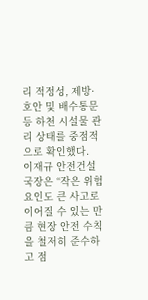리 적정성, 제방·호안 및 배수통문 등 하천 시설물 관리 상태를 중점적으로 확인했다.
이재규 안전건설국장은 “작은 위험 요인도 큰 사고로 이어질 수 있는 만큼 현장 안전 수칙을 철저히 준수하고 점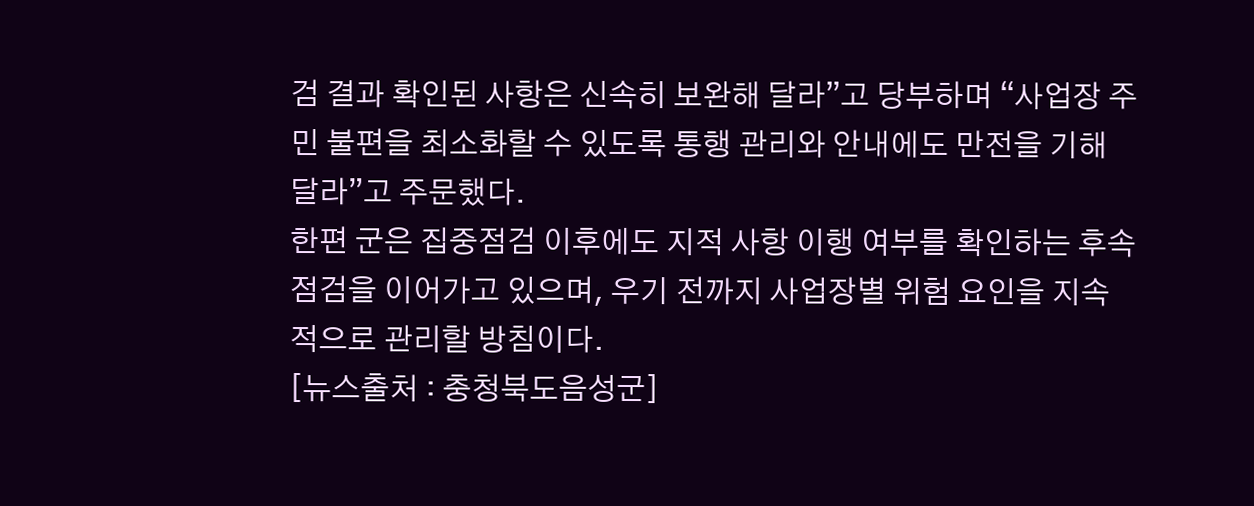검 결과 확인된 사항은 신속히 보완해 달라”고 당부하며 “사업장 주민 불편을 최소화할 수 있도록 통행 관리와 안내에도 만전을 기해 달라”고 주문했다.
한편 군은 집중점검 이후에도 지적 사항 이행 여부를 확인하는 후속 점검을 이어가고 있으며, 우기 전까지 사업장별 위험 요인을 지속적으로 관리할 방침이다.
[뉴스출처 : 충청북도음성군]